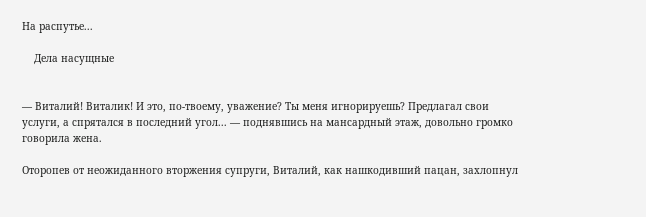На распутье...

    Дела насущные


— Виталий! Виталик! И это, по-твоему, уважение? Ты меня игнорируешь? Предлагал свои услуги, а спрятался в последний угол... — поднявшись на мансардный этаж, довольно громко говорила жена.

Оторопев от неожиданного вторжения супруги, Виталий, как нашкодивший пацан, захлопнул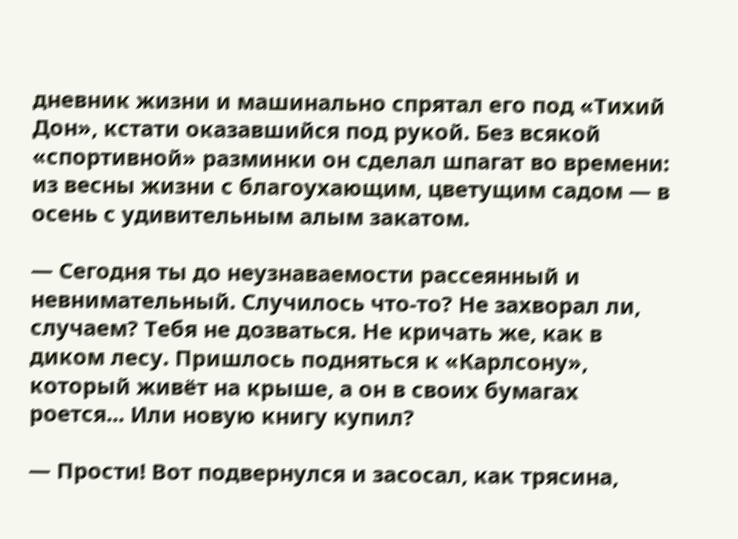дневник жизни и машинально спрятал его под «Тихий Дон», кстати оказавшийся под рукой. Без всякой «спортивной» разминки он сделал шпагат во времени: из весны жизни с благоухающим, цветущим садом — в осень с удивительным алым закатом.

— Сегодня ты до неузнаваемости рассеянный и невнимательный. Случилось что-то? Не захворал ли, случаем? Тебя не дозваться. Не кричать же, как в диком лесу. Пришлось подняться к «Карлсону», который живёт на крыше, а он в своих бумагах роется... Или новую книгу купил?

— Прости! Вот подвернулся и засосал, как трясина,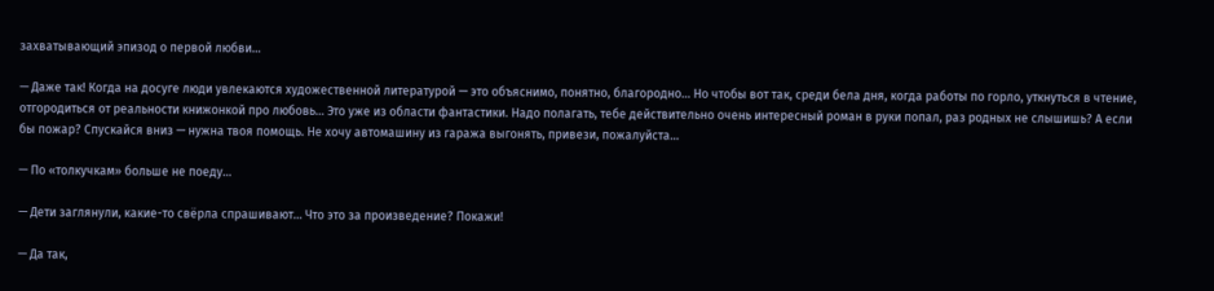захватывающий эпизод о первой любви...

— Даже так! Когда на досуге люди увлекаются художественной литературой — это объяснимо, понятно, благородно... Но чтобы вот так, среди бела дня, когда работы по горло, уткнуться в чтение, отгородиться от реальности книжонкой про любовь... Это уже из области фантастики. Надо полагать, тебе действительно очень интересный роман в руки попал, раз родных не слышишь? А если бы пожар? Спускайся вниз — нужна твоя помощь. Не хочу автомашину из гаража выгонять, привези, пожалуйста...

— По «толкучкам» больше не поеду...

— Дети заглянули, какие-то свёрла спрашивают... Что это за произведение? Покажи!

— Да так,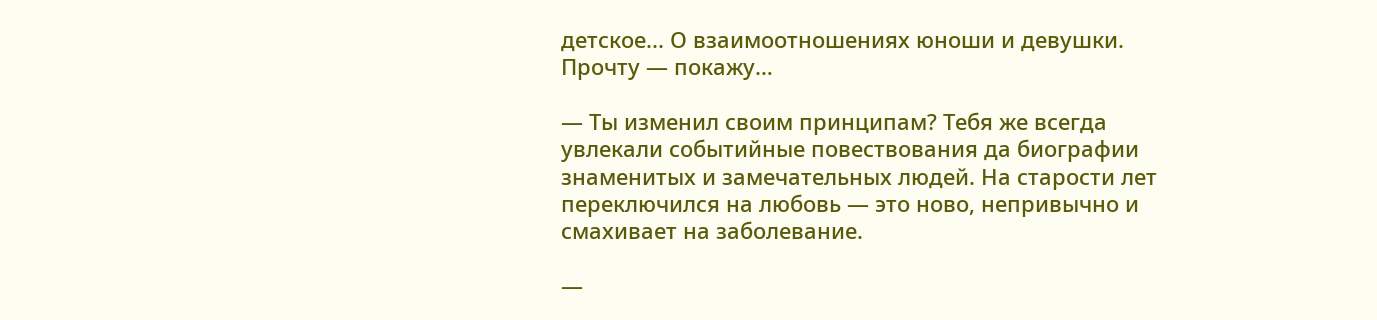детское... О взаимоотношениях юноши и девушки. Прочту — покажу…

— Ты изменил своим принципам? Тебя же всегда увлекали событийные повествования да биографии знаменитых и замечательных людей. На старости лет переключился на любовь — это ново, непривычно и смахивает на заболевание.

—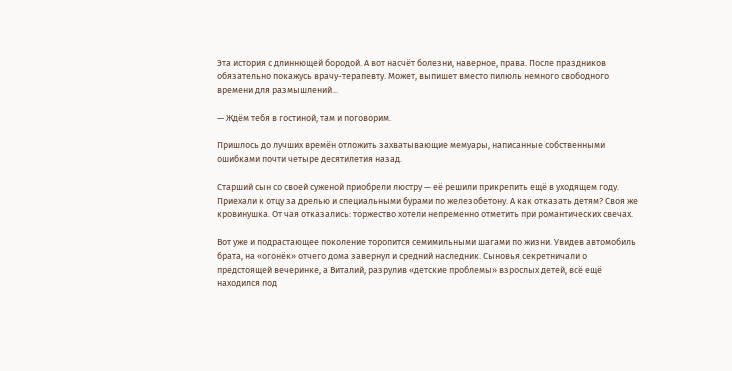Эта история с длиннющей бородой. А вот насчёт болезни, наверное, права. После праздников обязательно покажусь врачу-терапевту. Может, выпишет вместо пилюль немного свободного времени для размышлений...

— Ждём тебя в гостиной, там и поговорим.

Пришлось до лучших времён отложить захватывающие мемуары, написанные собственными ошибками почти четыре десятилетия назад.

Старший сын со своей суженой приобрели люстру — её решили прикрепить ещё в уходящем году. Приехали к отцу за дрелью и специальными бурами по железобетону. А как отказать детям? Своя же кровинушка. От чая отказались: торжество хотели непременно отметить при романтических свечах.

Вот уже и подрастающее поколение торопится семимильными шагами по жизни. Увидев автомобиль брата, на «огонёк» отчего дома завернул и средний наследник. Сыновья секретничали о предстоящей вечеринке, а Виталий, разрулив «детские проблемы» взрослых детей, всё ещё находился под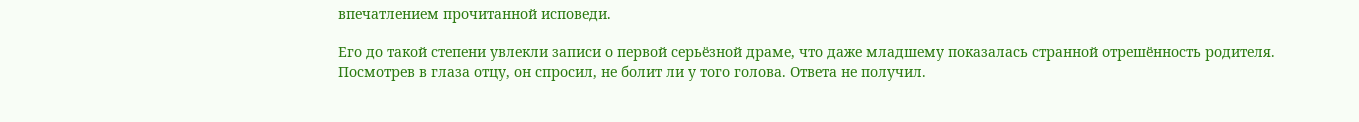впечатлением прочитанной исповеди.

Его до такой степени увлекли записи о первой серьёзной драме, что даже младшему показалась странной отрешённость родителя. Посмотрев в глаза отцу, он спросил, не болит ли у того голова. Ответа не получил.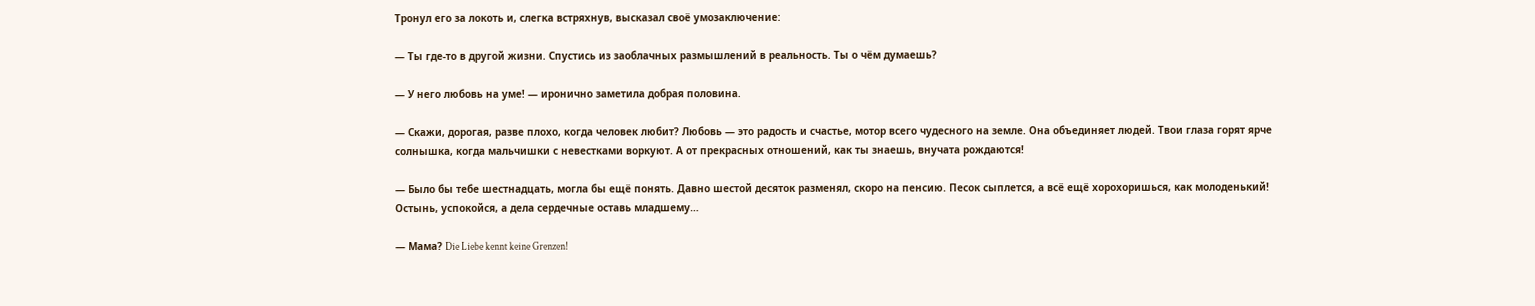Тронул его за локоть и, слегка встряхнув, высказал своё умозаключение:

— Ты где-то в другой жизни. Спустись из заоблачных размышлений в реальность. Ты о чём думаешь?

— У него любовь на уме! — иронично заметила добрая половина.

— Скажи, дорогая, разве плохо, когда человек любит? Любовь — это радость и счастье, мотор всего чудесного на земле. Она объединяет людей. Твои глаза горят ярче солнышка, когда мальчишки с невестками воркуют. А от прекрасных отношений, как ты знаешь, внучата рождаются!

— Было бы тебе шестнадцать, могла бы ещё понять. Давно шестой десяток разменял, скоро на пенсию. Песок сыплется, а всё ещё хорохоришься, как молоденький! Остынь, успокойся, а дела сердечные оставь младшему…

— Мама? Die Liebe kennt keine Grenzen!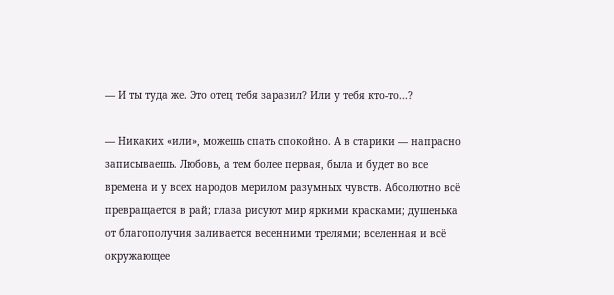— И ты туда же. Это отец тебя заразил? Или у тебя кто-то...?

— Никаких «или», можешь спать спокойно. А в старики — напрасно записываешь. Любовь, а тем более первая, была и будет во все времена и у всех народов мерилом разумных чувств. Абсолютно всё превращается в рай; глаза рисуют мир яркими красками; душенька от благополучия заливается весенними трелями; вселенная и всё окружающее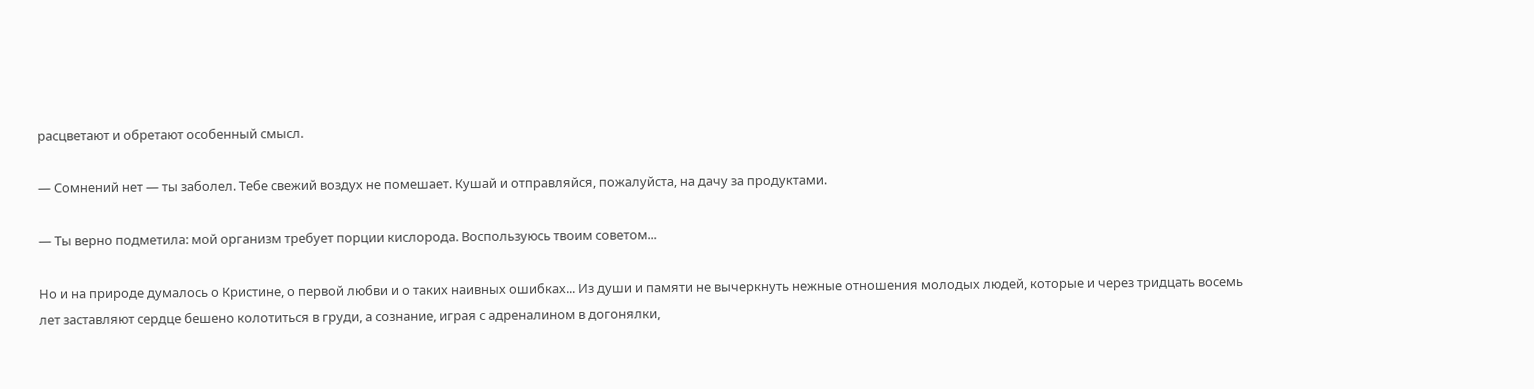расцветают и обретают особенный смысл.

— Сомнений нет — ты заболел. Тебе свежий воздух не помешает. Кушай и отправляйся, пожалуйста, на дачу за продуктами.

— Ты верно подметила: мой организм требует порции кислорода. Воспользуюсь твоим советом...

Но и на природе думалось о Кристине, о первой любви и о таких наивных ошибках... Из души и памяти не вычеркнуть нежные отношения молодых людей, которые и через тридцать восемь лет заставляют сердце бешено колотиться в груди, а сознание, играя с адреналином в догонялки,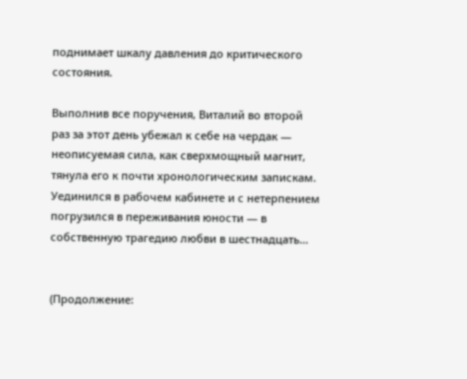поднимает шкалу давления до критического состояния.

Выполнив все поручения, Виталий во второй раз за этот день убежал к себе на чердак — неописуемая сила, как сверхмощный магнит, тянула его к почти хронологическим запискам. Уединился в рабочем кабинете и с нетерпением погрузился в переживания юности — в собственную трагедию любви в шестнадцать…


(Продолжение: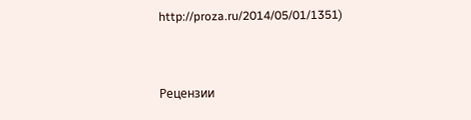http://proza.ru/2014/05/01/1351)


Рецензии